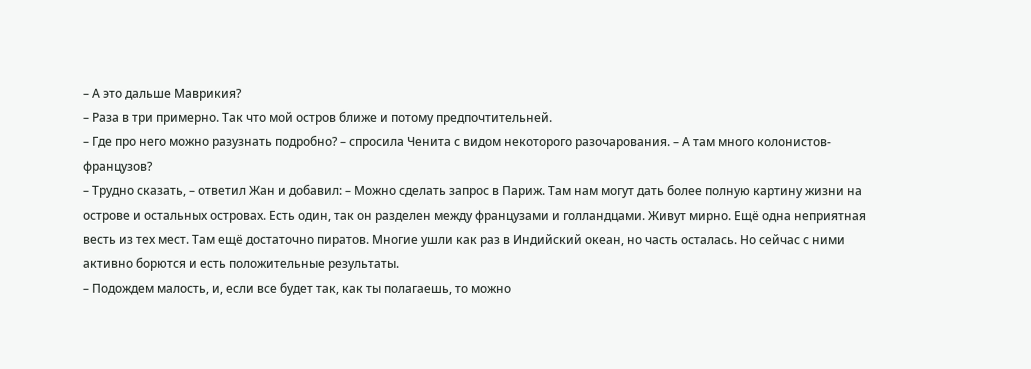– А это дальше Маврикия?
– Раза в три примерно. Так что мой остров ближе и потому предпочтительней.
– Где про него можно разузнать подробно? – спросила Ченита с видом некоторого разочарования. – А там много колонистов-французов?
– Трудно сказать, – ответил Жан и добавил: – Можно сделать запрос в Париж. Там нам могут дать более полную картину жизни на острове и остальных островах. Есть один, так он разделен между французами и голландцами. Живут мирно. Ещё одна неприятная весть из тех мест. Там ещё достаточно пиратов. Многие ушли как раз в Индийский океан, но часть осталась. Но сейчас с ними активно борются и есть положительные результаты.
– Подождем малость, и, если все будет так, как ты полагаешь, то можно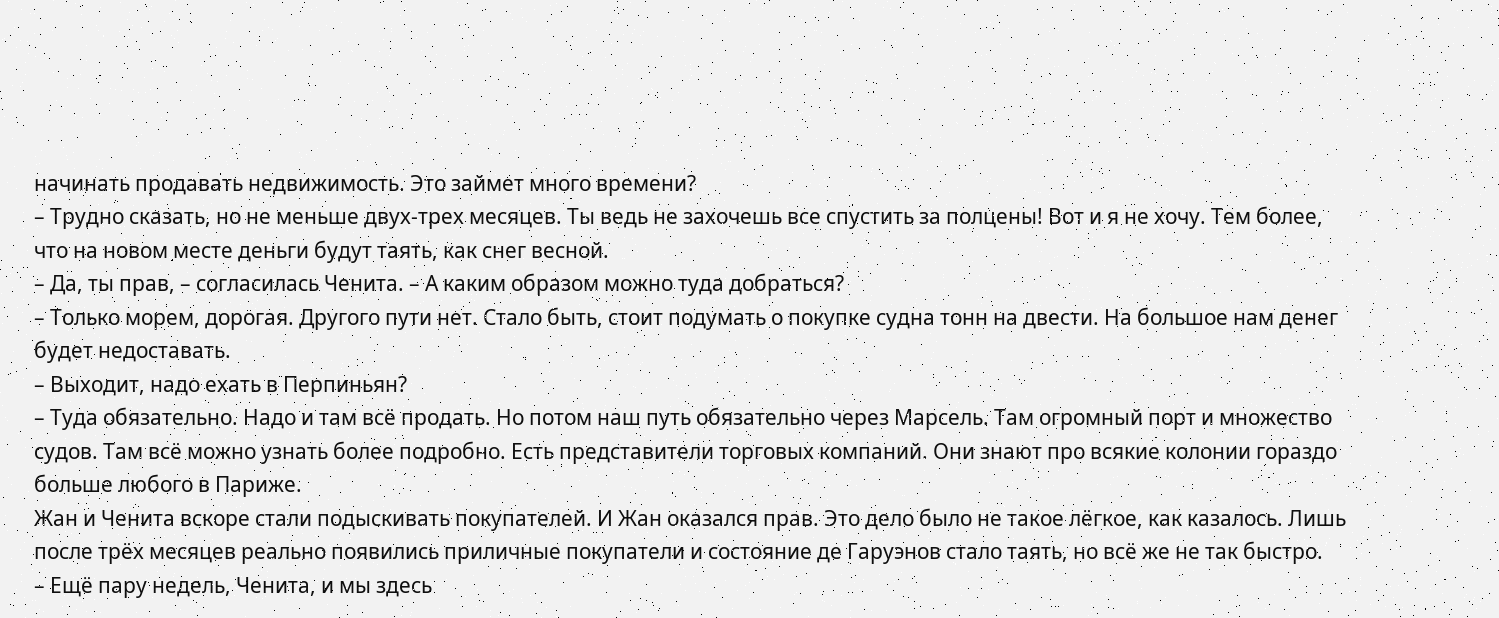начинать продавать недвижимость. Это займет много времени?
– Трудно сказать, но не меньше двух-трех месяцев. Ты ведь не захочешь все спустить за полцены! Вот и я не хочу. Тем более, что на новом месте деньги будут таять, как снег весной.
– Да, ты прав, – согласилась Ченита. – А каким образом можно туда добраться?
– Только морем, дорогая. Другого пути нет. Стало быть, стоит подумать о покупке судна тонн на двести. На большое нам денег будет недоставать.
– Выходит, надо ехать в Перпиньян?
– Туда обязательно. Надо и там всё продать. Но потом наш путь обязательно через Марсель. Там огромный порт и множество судов. Там всё можно узнать более подробно. Есть представители торговых компаний. Они знают про всякие колонии гораздо больше любого в Париже.
Жан и Ченита вскоре стали подыскивать покупателей. И Жан оказался прав. Это дело было не такое лёгкое, как казалось. Лишь после трёх месяцев реально появились приличные покупатели и состояние де Гаруэнов стало таять, но всё же не так быстро.
– Ещё пару недель, Ченита, и мы здесь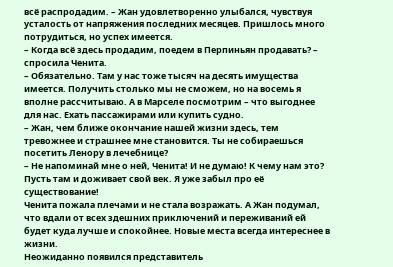всё распродадим. – Жан удовлетворенно улыбался, чувствуя усталость от напряжения последних месяцев. Пришлось много потрудиться, но успех имеется.
– Когда всё здесь продадим, поедем в Перпиньян продавать? – спросила Ченита.
– Обязательно. Там у нас тоже тысяч на десять имущества имеется. Получить столько мы не сможем, но на восемь я вполне рассчитываю. А в Марселе посмотрим – что выгоднее для нас. Ехать пассажирами или купить судно.
– Жан, чем ближе окончание нашей жизни здесь, тем тревожнее и страшнее мне становится. Ты не собираешься посетить Ленору в лечебнице?
– Не напоминай мне о ней, Ченита! И не думаю! К чему нам это? Пусть там и доживает свой век. Я уже забыл про её существование!
Ченита пожала плечами и не стала возражать. А Жан подумал, что вдали от всех здешних приключений и переживаний ей будет куда лучше и спокойнее. Новые места всегда интереснее в жизни.
Неожиданно появился представитель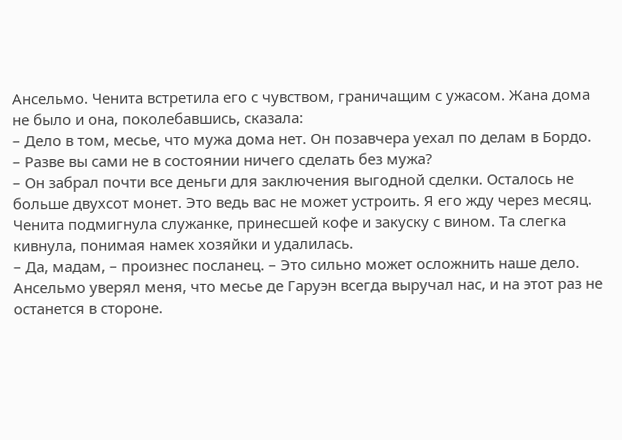Ансельмо. Ченита встретила его с чувством, граничащим с ужасом. Жана дома не было и она, поколебавшись, сказала:
– Дело в том, месье, что мужа дома нет. Он позавчера уехал по делам в Бордо.
– Разве вы сами не в состоянии ничего сделать без мужа?
– Он забрал почти все деньги для заключения выгодной сделки. Осталось не больше двухсот монет. Это ведь вас не может устроить. Я его жду через месяц.
Ченита подмигнула служанке, принесшей кофе и закуску с вином. Та слегка кивнула, понимая намек хозяйки и удалилась.
– Да, мадам, – произнес посланец. – Это сильно может осложнить наше дело. Ансельмо уверял меня, что месье де Гаруэн всегда выручал нас, и на этот раз не останется в стороне.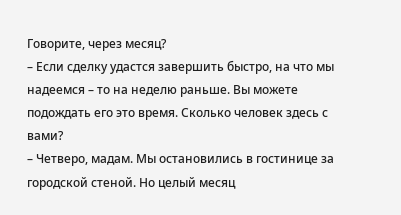Говорите, через месяц?
– Если сделку удастся завершить быстро, на что мы надеемся – то на неделю раньше. Вы можете подождать его это время. Сколько человек здесь с вами?
– Четверо, мадам. Мы остановились в гостинице за городской стеной. Но целый месяц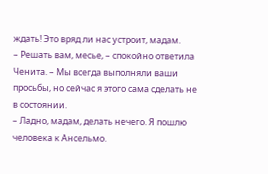ждать! Это вряд ли нас устроит, мадам.
– Решать вам, месье, – спокойно ответила Ченита. – Мы всегда выполняли ваши просьбы, но сейчас я этого сама сделать не в состоянии.
– Ладно, мадам, делать нечего. Я пошлю человека к Ансельмо.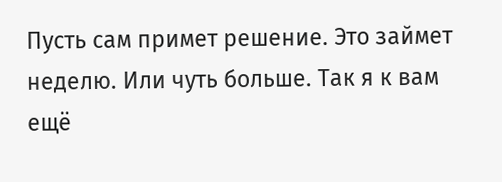Пусть сам примет решение. Это займет неделю. Или чуть больше. Так я к вам ещё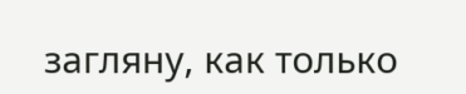загляну, как только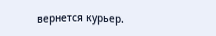вернется курьер.